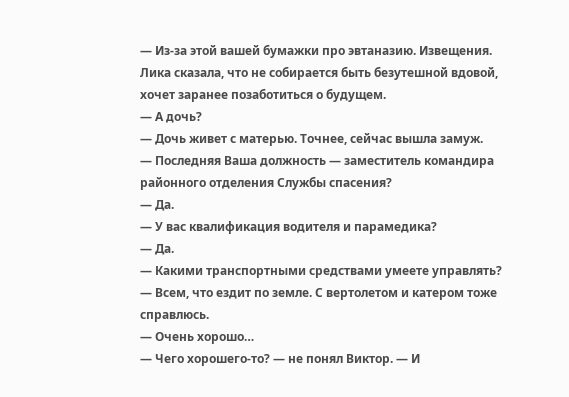— Из-за этой вашей бумажки про эвтаназию. Извещения. Лика сказала, что не собирается быть безутешной вдовой, хочет заранее позаботиться о будущем.
— А дочь?
— Дочь живет с матерью. Точнее, сейчас вышла замуж.
— Последняя Ваша должность — заместитель командира районного отделения Службы спасения?
— Да.
— У вас квалификация водителя и парамедика?
— Да.
— Какими транспортными средствами умеете управлять?
— Всем, что ездит по земле. С вертолетом и катером тоже справлюсь.
— Очень хорошо…
— Чего хорошего-то? — не понял Виктор. — И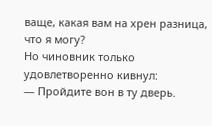ваще, какая вам на хрен разница, что я могу?
Но чиновник только удовлетворенно кивнул:
— Пройдите вон в ту дверь.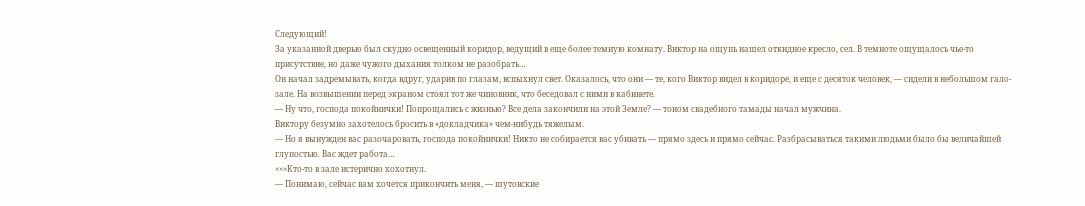Следующий!
За указанной дверью был скудно освещенный коридор, ведущий в еще более темную комнату. Виктор на ощупь нашел откидное кресло, сел. В темноте ощущалось чье-то присутствие, но даже чужого дыхания толком не разобрать…
Он начал задремывать, когда вдруг, ударив по глазам, вспыхнул свет. Оказалось, что они — те, кого Виктор видел в коридоре, и еще с десяток человек, — сидели в небольшом гало-зале. На возвышении перед экраном стоял тот же чиновник, что беседовал с ними в кабинете.
— Ну что, господа покойнички! Попрощались с жизнью? Все дела закончили на этой Земле? — тоном свадебного тамады начал мужчина.
Виктору безумно захотелось бросить в «докладчика» чем-нибудь тяжелым.
— Но я вынужден вас разочаровать, господа покойнички! Никто не собирается вас убивать — прямо здесь и прямо сейчас. Разбрасываться такими людьми было бы величайшей глупостью. Вас ждет работа…
×××Кто-то в зале истерично хохотнул.
— Понимаю, сейчас вам хочется прикончить меня, — шутовские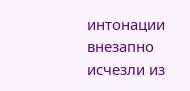интонации внезапно исчезли из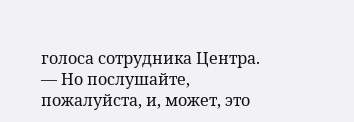голоса сотрудника Центра. — Но послушайте, пожалуйста, и, может, это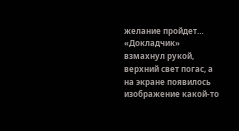желание пройдет…
«Докладчик» взмахнул рукой, верхний свет погас, а на экране появилось изображение какой-то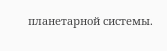планетарной системы.